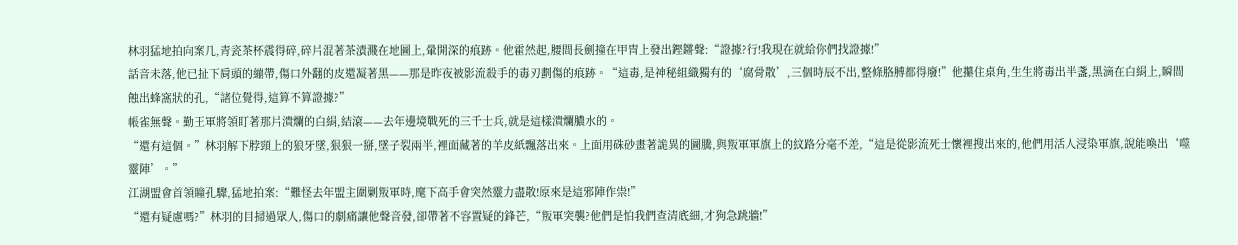林羽猛地拍向案几,青瓷茶杯震得碎,碎片混著茶漬濺在地圖上,暈開深的痕跡。他霍然起,腰間長劍撞在甲冑上發出鏗鏘聲:“證據?行!我現在就給你們找證據!”
話音未落,他已扯下肩頭的繃帶,傷口外翻的皮還凝著黑——那是昨夜被影流殺手的毒刃劃傷的痕跡。“這毒,是神秘組織獨有的‘腐骨散’,三個時辰不出,整條胳膊都得廢!”他攥住桌角,生生將毒出半盞,黑滴在白絹上,瞬間蝕出蜂窩狀的孔,“諸位覺得,這算不算證據?”
帳雀無聲。勤王軍將領盯著那片潰爛的白絹,結滾——去年邊境戰死的三千士兵,就是這樣潰爛膿水的。
“還有這個。”林羽解下脖頸上的狼牙墜,狠狠一掰,墜子裂兩半,裡面藏著的羊皮紙飄落出來。上面用硃砂畫著詭異的圖騰,與叛軍軍旗上的紋路分毫不差,“這是從影流死士懷裡搜出來的,他們用活人浸染軍旗,說能喚出‘噬靈陣’。”
江湖盟會首領瞳孔驟,猛地拍案:“難怪去年盟主圍剿叛軍時,麾下高手會突然靈力盡散!原來是這邪陣作祟!”
“還有疑慮嗎?”林羽的目掃過眾人,傷口的劇痛讓他聲音發,卻帶著不容置疑的鋒芒,“叛軍突襲?他們是怕我們查清底細,才狗急跳牆!”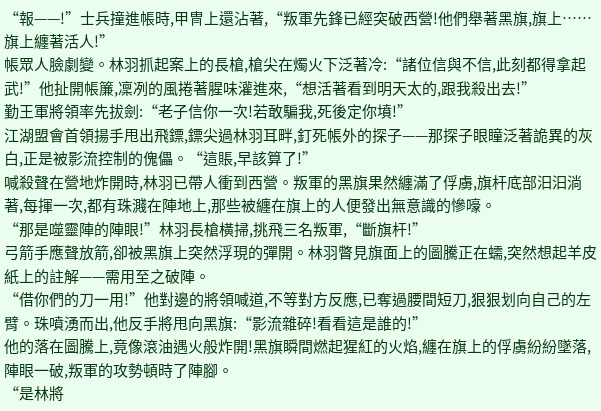“報——!”士兵撞進帳時,甲冑上還沾著,“叛軍先鋒已經突破西營!他們舉著黑旗,旗上……旗上纏著活人!”
帳眾人臉劇變。林羽抓起案上的長槍,槍尖在燭火下泛著冷:“諸位信與不信,此刻都得拿起武!”他扯開帳簾,凜冽的風捲著腥味灌進來,“想活著看到明天太的,跟我殺出去!”
勤王軍將領率先拔劍:“老子信你一次!若敢騙我,死後定你墳!”
江湖盟會首領揚手甩出飛鏢,鏢尖過林羽耳畔,釘死帳外的探子——那探子眼瞳泛著詭異的灰白,正是被影流控制的傀儡。“這賬,早該算了!”
喊殺聲在營地炸開時,林羽已帶人衝到西營。叛軍的黑旗果然纏滿了俘虜,旗杆底部汩汩淌著,每揮一次,都有珠濺在陣地上,那些被纏在旗上的人便發出無意識的慘嚎。
“那是噬靈陣的陣眼!”林羽長槍橫掃,挑飛三名叛軍,“斷旗杆!”
弓箭手應聲放箭,卻被黑旗上突然浮現的彈開。林羽瞥見旗面上的圖騰正在蠕,突然想起羊皮紙上的註解——需用至之破陣。
“借你們的刀一用!”他對邊的將領喊道,不等對方反應,已奪過腰間短刀,狠狠划向自己的左臂。珠噴湧而出,他反手將甩向黑旗:“影流雜碎!看看這是誰的!”
他的落在圖騰上,竟像滾油遇火般炸開!黑旗瞬間燃起猩紅的火焰,纏在旗上的俘虜紛紛墜落,陣眼一破,叛軍的攻勢頓時了陣腳。
“是林將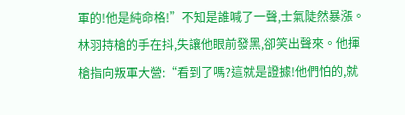軍的!他是純命格!”不知是誰喊了一聲,士氣陡然暴漲。
林羽持槍的手在抖,失讓他眼前發黑,卻笑出聲來。他揮槍指向叛軍大營:“看到了嗎?這就是證據!他們怕的,就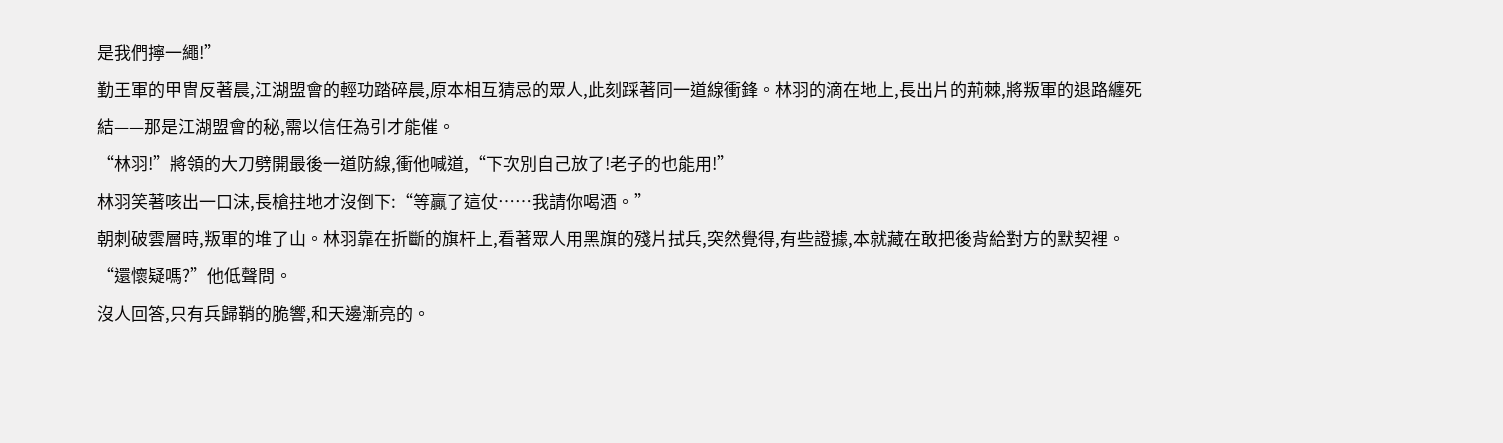是我們擰一繩!”
勤王軍的甲冑反著晨,江湖盟會的輕功踏碎晨,原本相互猜忌的眾人,此刻踩著同一道線衝鋒。林羽的滴在地上,長出片的荊棘,將叛軍的退路纏死結——那是江湖盟會的秘,需以信任為引才能催。
“林羽!”將領的大刀劈開最後一道防線,衝他喊道,“下次別自己放了!老子的也能用!”
林羽笑著咳出一口沫,長槍拄地才沒倒下:“等贏了這仗……我請你喝酒。”
朝刺破雲層時,叛軍的堆了山。林羽靠在折斷的旗杆上,看著眾人用黑旗的殘片拭兵,突然覺得,有些證據,本就藏在敢把後背給對方的默契裡。
“還懷疑嗎?”他低聲問。
沒人回答,只有兵歸鞘的脆響,和天邊漸亮的。